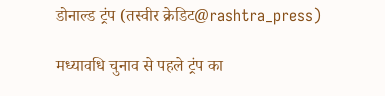डोनाल्ड ट्रंप (तस्वीर क्रेडिट@rashtra_press)

मध्यावधि चुनाव से पहले ट्रंप का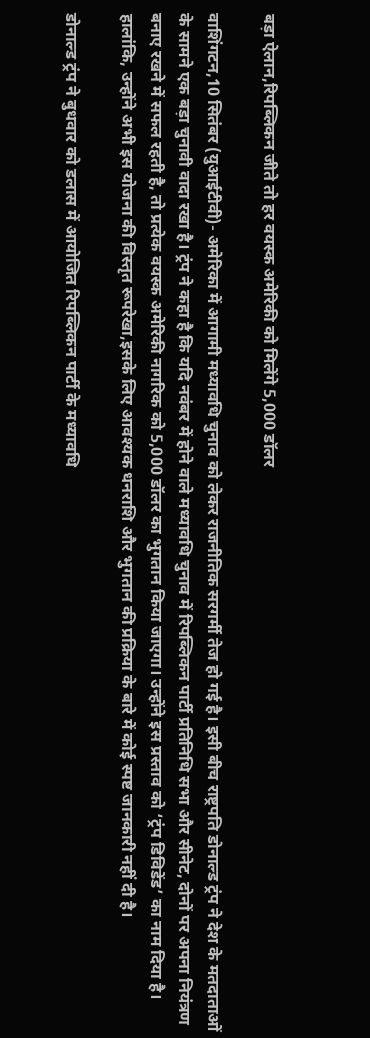बड़ा ऐलान,रिपब्लिकन जीते तो हर वयस्क अमेरिकी को मिलेंगे 5,000 डॉलर

वाशिंगटन,10 सितंबर (युआईटीवी)- अमेरिका में आगामी मध्यावधि चुनाव को लेकर राजनीतिक सरगर्मी तेज हो गई है। इसी बीच राष्ट्रपति डोनाल्ड ट्रंप ने देश के मतदाताओं के सामने एक बड़ा चुनावी वादा रखा है। ट्रंप ने कहा है कि यदि नवंबर में होने वाले मध्यावधि चुनाव में रिपब्लिकन पार्टी प्रतिनिधि सभा और सीनेट, दोनों पर अपना नियंत्रण बनाए रखने में सफल रहती है, तो प्रत्येक वयस्क अमेरिकी नागरिक को 5,000 डॉलर का भुगतान किया जाएगा। उन्होंने इस प्रस्ताव को ‘ट्रंप डिविडेंड’ का नाम दिया है। हालांकि, उन्होंने अभी इस योजना की विस्तृत रूपरेखा,इसके लिए आवश्यक धनराशि और भुगतान की प्रक्रिया के बारे में कोई स्पष्ट जानकारी नहीं दी है।

डोनाल्ड ट्रंप ने बुधवार को डलास में आयोजित रिपब्लिकन पार्टी के मध्यावधि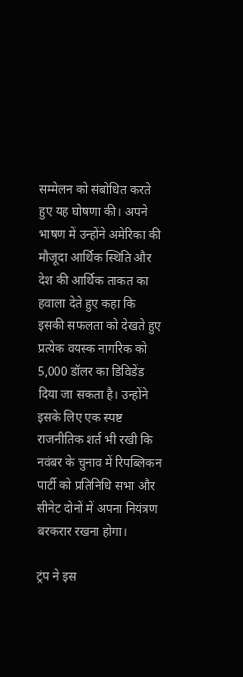सम्मेलन को संबोधित करते हुए यह घोषणा की। अपने भाषण में उन्होंने अमेरिका की मौजूदा आर्थिक स्थिति और देश की आर्थिक ताकत का हवाला देते हुए कहा कि इसकी सफलता को देखते हुए प्रत्येक वयस्क नागरिक को 5,000 डॉलर का डिविडेंड दिया जा सकता है। उन्होंने इसके लिए एक स्पष्ट राजनीतिक शर्त भी रखी कि नवंबर के चुनाव में रिपब्लिकन पार्टी को प्रतिनिधि सभा और सीनेट दोनों में अपना नियंत्रण बरकरार रखना होगा।

ट्रंप ने इस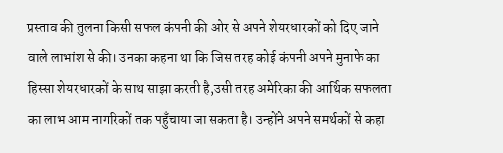प्रस्ताव की तुलना किसी सफल कंपनी की ओर से अपने शेयरधारकों को दिए जाने वाले लाभांश से की। उनका कहना था कि जिस तरह कोई कंपनी अपने मुनाफे का हिस्सा शेयरधारकों के साथ साझा करती है,उसी तरह अमेरिका की आर्थिक सफलता का लाभ आम नागरिकों तक पहुँचाया जा सकता है। उन्होंने अपने समर्थकों से कहा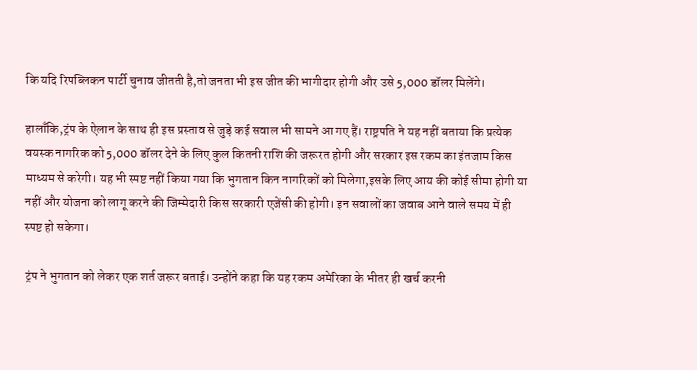कि यदि रिपब्लिकन पार्टी चुनाव जीतती है,तो जनता भी इस जीत की भागीदार होगी और उसे 5,000 डॉलर मिलेंगे।

हालाँकि,ट्रंप के ऐलान के साथ ही इस प्रस्ताव से जुड़े कई सवाल भी सामने आ गए हैं। राष्ट्रपति ने यह नहीं बताया कि प्रत्येक वयस्क नागरिक को 5,000 डॉलर देने के लिए कुल कितनी राशि की जरूरत होगी और सरकार इस रकम का इंतजाम किस माध्यम से करेगी। यह भी स्पष्ट नहीं किया गया कि भुगतान किन नागरिकों को मिलेगा,इसके लिए आय की कोई सीमा होगी या नहीं और योजना को लागू करने की जिम्मेदारी किस सरकारी एजेंसी की होगी। इन सवालों का जवाब आने वाले समय में ही स्पष्ट हो सकेगा।

ट्रंप ने भुगतान को लेकर एक शर्त जरूर बताई। उन्होंने कहा कि यह रकम अमेरिका के भीतर ही खर्च करनी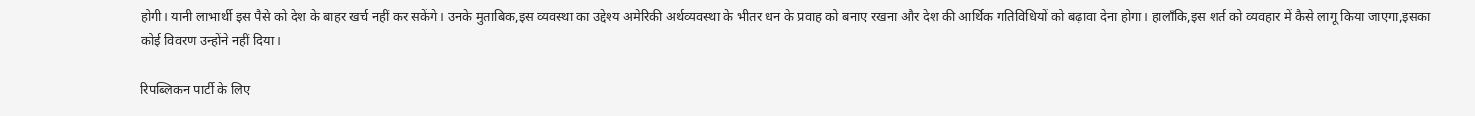होगी। यानी लाभार्थी इस पैसे को देश के बाहर खर्च नहीं कर सकेंगे। उनके मुताबिक,इस व्यवस्था का उद्देश्य अमेरिकी अर्थव्यवस्था के भीतर धन के प्रवाह को बनाए रखना और देश की आर्थिक गतिविधियों को बढ़ावा देना होगा। हालाँकि,इस शर्त को व्यवहार में कैसे लागू किया जाएगा,इसका कोई विवरण उन्होंने नहीं दिया।

रिपब्लिकन पार्टी के लिए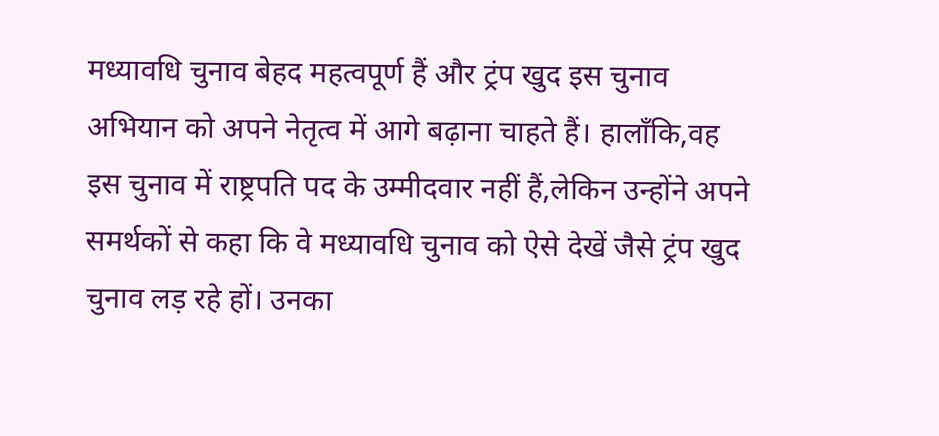मध्यावधि चुनाव बेहद महत्वपूर्ण हैं और ट्रंप खुद इस चुनाव अभियान को अपने नेतृत्व में आगे बढ़ाना चाहते हैं। हालाँकि,वह इस चुनाव में राष्ट्रपति पद के उम्मीदवार नहीं हैं,लेकिन उन्होंने अपने समर्थकों से कहा कि वे मध्यावधि चुनाव को ऐसे देखें जैसे ट्रंप खुद चुनाव लड़ रहे हों। उनका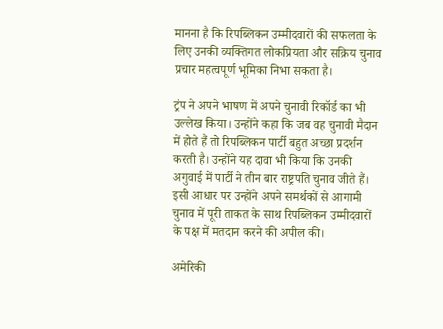मानना है कि रिपब्लिकन उम्मीदवारों की सफलता के लिए उनकी व्यक्तिगत लोकप्रियता और सक्रिय चुनाव प्रचार महत्वपूर्ण भूमिका निभा सकता है।

ट्रंप ने अपने भाषण में अपने चुनावी रिकॉर्ड का भी उल्लेख किया। उन्होंने कहा कि जब वह चुनावी मैदान में होते हैं तो रिपब्लिकन पार्टी बहुत अच्छा प्रदर्शन करती है। उन्होंने यह दावा भी किया कि उनकी अगुवाई में पार्टी ने तीन बार राष्ट्रपति चुनाव जीते हैं। इसी आधार पर उन्होंने अपने समर्थकों से आगामी चुनाव में पूरी ताकत के साथ रिपब्लिकन उम्मीदवारों के पक्ष में मतदान करने की अपील की।

अमेरिकी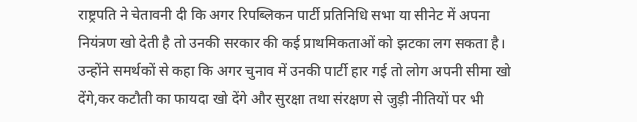राष्ट्रपति ने चेतावनी दी कि अगर रिपब्लिकन पार्टी प्रतिनिधि सभा या सीनेट में अपना नियंत्रण खो देती है तो उनकी सरकार की कई प्राथमिकताओं को झटका लग सकता है। उन्होंने समर्थकों से कहा कि अगर चुनाव में उनकी पार्टी हार गई तो लोग अपनी सीमा खो देंगे,कर कटौती का फायदा खो देंगे और सुरक्षा तथा संरक्षण से जुड़ी नीतियों पर भी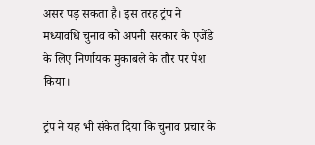असर पड़ सकता है। इस तरह ट्रंप ने मध्यावधि चुनाव को अपनी सरकार के एजेंडे के लिए निर्णायक मुकाबले के तौर पर पेश किया।

ट्रंप ने यह भी संकेत दिया कि चुनाव प्रचार के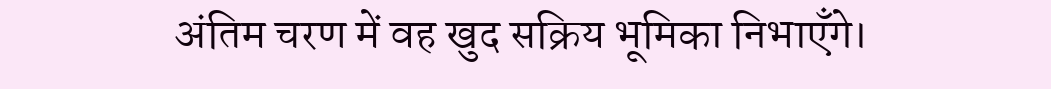अंतिम चरण में वह खुद सक्रिय भूमिका निभाएँगे।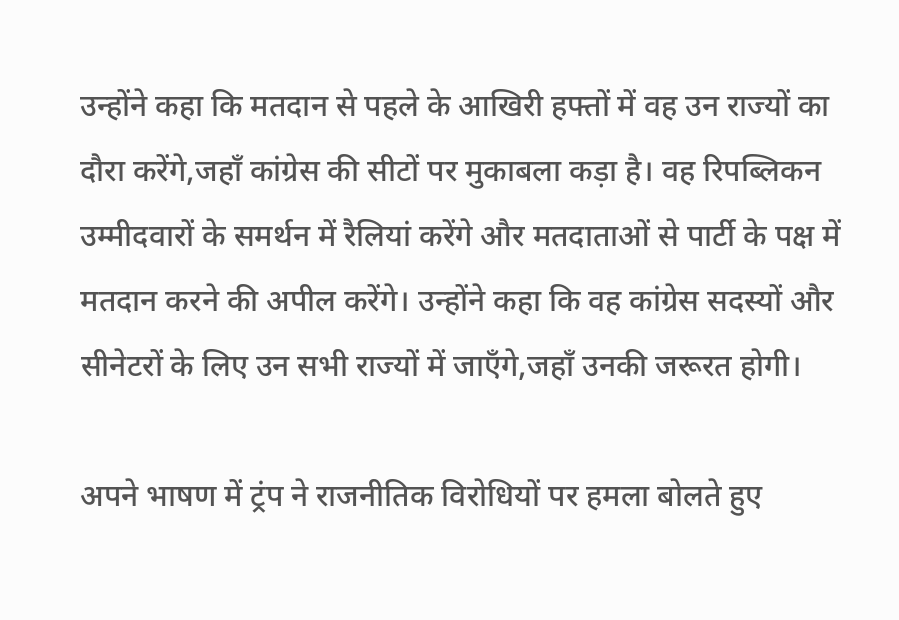उन्होंने कहा कि मतदान से पहले के आखिरी हफ्तों में वह उन राज्यों का दौरा करेंगे,जहाँ कांग्रेस की सीटों पर मुकाबला कड़ा है। वह रिपब्लिकन उम्मीदवारों के समर्थन में रैलियां करेंगे और मतदाताओं से पार्टी के पक्ष में मतदान करने की अपील करेंगे। उन्होंने कहा कि वह कांग्रेस सदस्यों और सीनेटरों के लिए उन सभी राज्यों में जाएँगे,जहाँ उनकी जरूरत होगी।

अपने भाषण में ट्रंप ने राजनीतिक विरोधियों पर हमला बोलते हुए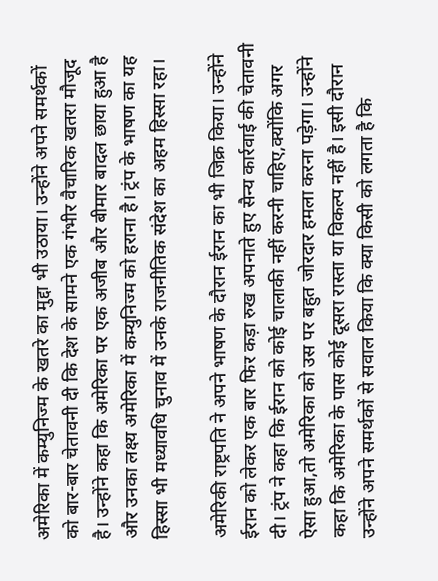अमेरिका में कम्युनिज्म के खतरे का मुद्दा भी उठाया। उन्होंने अपने समर्थकों को बार-बार चेतावनी दी कि देश के सामने एक गंभीर वैचारिक खतरा मौजूद है। उन्होंने कहा कि अमेरिका पर एक अजीब और बीमार बादल छाया हुआ है और उनका लक्ष्य अमेरिका में कम्युनिज्म को हराना है। ट्रंप के भाषण का यह हिस्सा भी मध्यावधि चुनाव में उनके राजनीतिक संदेश का अहम हिस्सा रहा।

अमेरिकी राष्ट्रपति ने अपने भाषण के दौरान ईरान का भी जिक्र किया। उन्होंने ईरान को लेकर एक बार फिर कड़ा रुख अपनाते हुए सैन्य कार्रवाई की चेतावनी दी। ट्रंप ने कहा कि ईरान को कोई चालाकी नहीं करनी चाहिए,क्योंकि अगर ऐसा हुआ,तो अमेरिका को उस पर बहुत जोरदार हमला करना पड़ेगा। उन्होंने कहा कि अमेरिका के पास कोई दूसरा रास्ता या विकल्प नहीं है। इसी दौरान उन्होंने अपने समर्थकों से सवाल किया कि क्या किसी को लगता है कि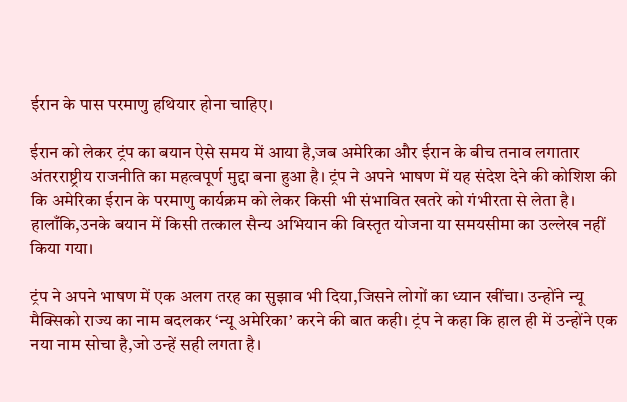ईरान के पास परमाणु हथियार होना चाहिए।

ईरान को लेकर ट्रंप का बयान ऐसे समय में आया है,जब अमेरिका और ईरान के बीच तनाव लगातार अंतरराष्ट्रीय राजनीति का महत्वपूर्ण मुद्दा बना हुआ है। ट्रंप ने अपने भाषण में यह संदेश देने की कोशिश की कि अमेरिका ईरान के परमाणु कार्यक्रम को लेकर किसी भी संभावित खतरे को गंभीरता से लेता है। हालाँकि,उनके बयान में किसी तत्काल सैन्य अभियान की विस्तृत योजना या समयसीमा का उल्लेख नहीं किया गया।

ट्रंप ने अपने भाषण में एक अलग तरह का सुझाव भी दिया,जिसने लोगों का ध्यान खींचा। उन्होंने न्यू मैक्सिको राज्य का नाम बदलकर ‘न्यू अमेरिका’ करने की बात कही। ट्रंप ने कहा कि हाल ही में उन्होंने एक नया नाम सोचा है,जो उन्हें सही लगता है।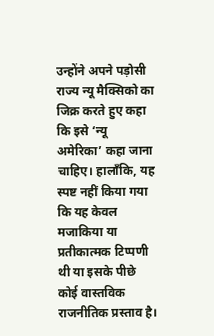उन्होंने अपने पड़ोसी राज्य न्यू मैक्सिको का जिक्र करते हुए कहा कि इसे ‘न्यू अमेरिका’ कहा जाना चाहिए। हालाँकि, यह स्पष्ट नहीं किया गया कि यह केवल मजाकिया या प्रतीकात्मक टिप्पणी थी या इसके पीछे कोई वास्तविक राजनीतिक प्रस्ताव है।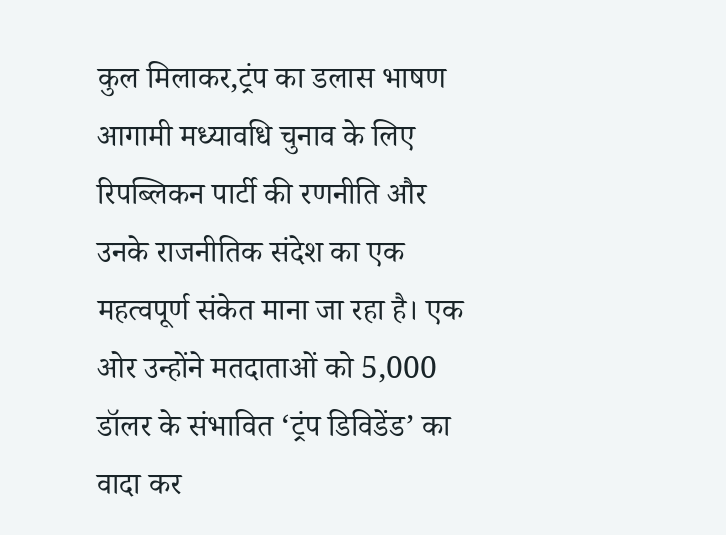कुल मिलाकर,ट्रंप का डलास भाषण आगामी मध्यावधि चुनाव के लिए रिपब्लिकन पार्टी की रणनीति और उनके राजनीतिक संदेश का एक महत्वपूर्ण संकेत माना जा रहा है। एक ओर उन्होंने मतदाताओं को 5,000 डॉलर के संभावित ‘ट्रंप डिविडेंड’ का वादा कर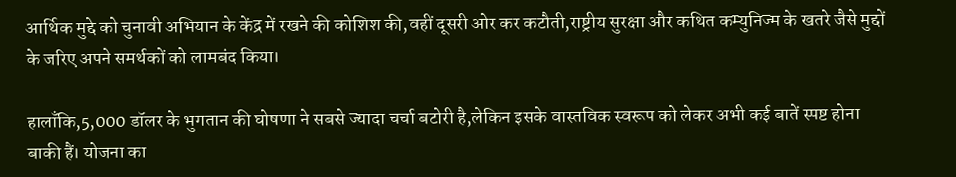आर्थिक मुद्दे को चुनावी अभियान के केंद्र में रखने की कोशिश की,वहीं दूसरी ओर कर कटौती,राष्ट्रीय सुरक्षा और कथित कम्युनिज्म के खतरे जैसे मुद्दों के जरिए अपने समर्थकों को लामबंद किया।

हालाँकि,5,000 डॉलर के भुगतान की घोषणा ने सबसे ज्यादा चर्चा बटोरी है,लेकिन इसके वास्तविक स्वरूप को लेकर अभी कई बातें स्पष्ट होना बाकी हैं। योजना का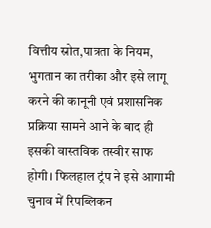वित्तीय स्रोत,पात्रता के नियम, भुगतान का तरीका और इसे लागू करने की कानूनी एवं प्रशासनिक प्रक्रिया सामने आने के बाद ही इसकी वास्तविक तस्वीर साफ होगी। फिलहाल ट्रंप ने इसे आगामी चुनाव में रिपब्लिकन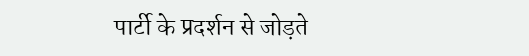पार्टी के प्रदर्शन से जोड़ते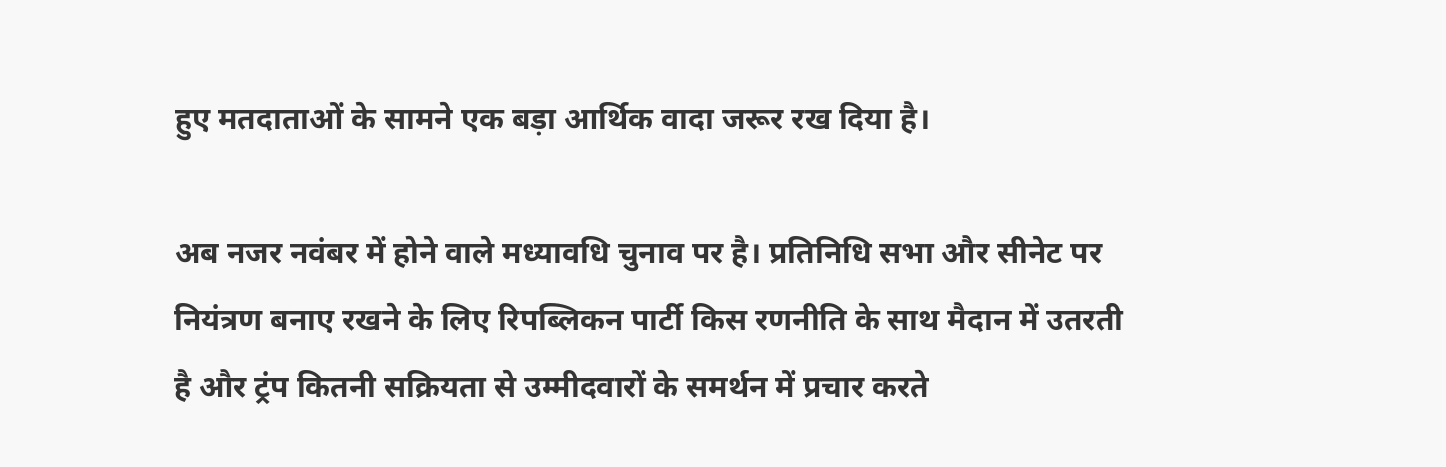हुए मतदाताओं के सामने एक बड़ा आर्थिक वादा जरूर रख दिया है।

अब नजर नवंबर में होने वाले मध्यावधि चुनाव पर है। प्रतिनिधि सभा और सीनेट पर नियंत्रण बनाए रखने के लिए रिपब्लिकन पार्टी किस रणनीति के साथ मैदान में उतरती है और ट्रंप कितनी सक्रियता से उम्मीदवारों के समर्थन में प्रचार करते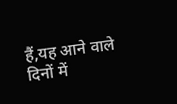हैं,यह आने वाले दिनों में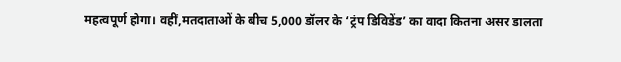महत्वपूर्ण होगा। वहीं,मतदाताओं के बीच 5,000 डॉलर के ‘ट्रंप डिविडेंड’ का वादा कितना असर डालता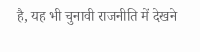है, यह भी चुनावी राजनीति में देखने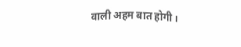वाली अहम बात होगी।